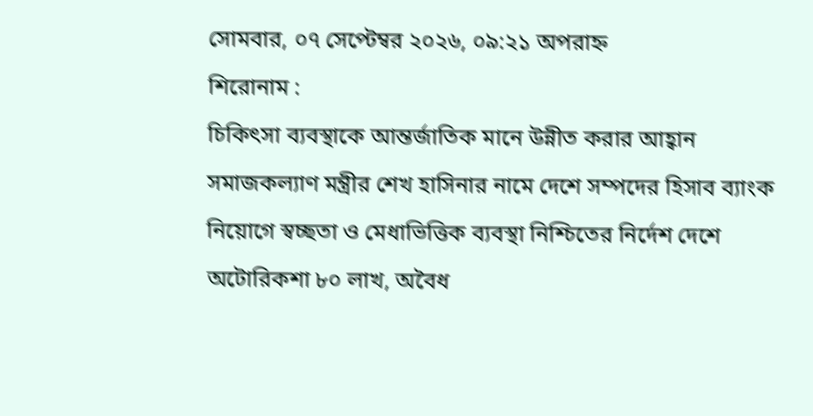সোমবার, ০৭ সেপ্টেম্বর ২০২৬, ০৯:২১ অপরাহ্ন
শিরোনাম :
চিকিৎসা ব্যবস্থাকে আন্তর্জাতিক মানে উন্নীত করার আহ্বান সমাজকল্যাণ মন্ত্রীর শেখ হাসিনার নামে দেশে সম্পদের হিসাব ব্যাংক নিয়োগে স্বচ্ছতা ও মেধাভিত্তিক ব্যবস্থা নিশ্চিতের নির্দেশ দেশে অটোরিকশা ৮০ লাখ, অবৈধ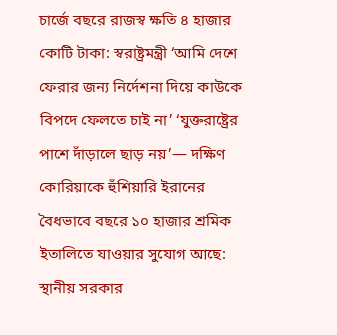চার্জে বছরে রাজস্ব ক্ষতি ৪ হাজার কোটি টাকা: স্বরাষ্ট্রমন্ত্রী ‘আমি দেশে ফেরার জন্য নির্দেশনা দিয়ে কাউকে বিপদে ফেলতে চাই না’ ‘যুক্তরাষ্ট্রের পাশে দাঁড়ালে ছাড় নয়’— দক্ষিণ কোরিয়াকে হুঁশিয়ারি ইরানের বৈধভাবে বছরে ১০ হাজার শ্রমিক ইতালিতে যাওয়ার সুযোগ আছে: স্থানীয় সরকার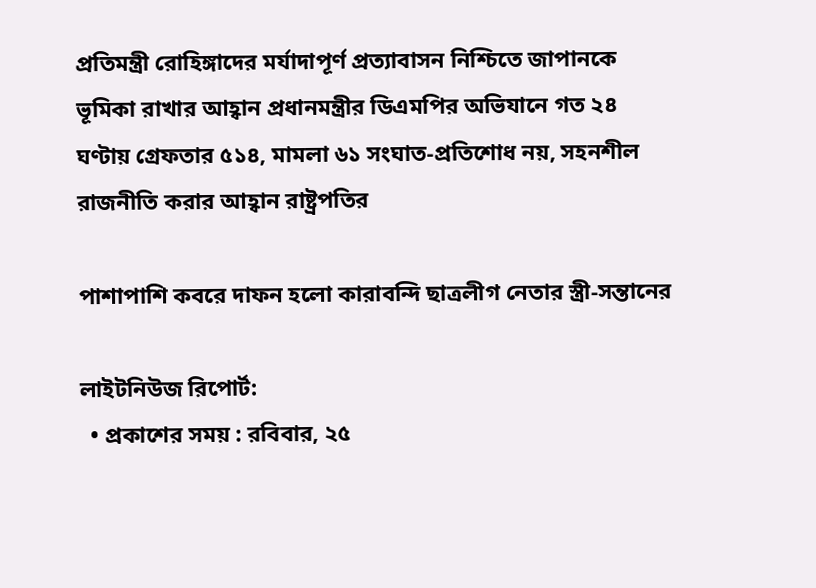প্রতিমন্ত্রী রোহিঙ্গাদের মর্যাদাপূর্ণ প্রত্যাবাসন নিশ্চিতে জাপানকে ভূমিকা রাখার আহ্বান প্রধানমন্ত্রীর ডিএমপির অভিযানে গত ২৪ ঘণ্টায় গ্রেফতার ৫১৪, মামলা ৬১ সংঘাত-প্রতিশোধ নয়, সহনশীল রাজনীতি করার আহ্বান রাষ্ট্রপতির

পাশাপাশি কবরে দাফন হলো কারাবন্দি ছাত্রলীগ নেতার স্ত্রী-সন্তানের

লাইটনিউজ রিপোর্ট:
  • প্রকাশের সময় : রবিবার, ২৫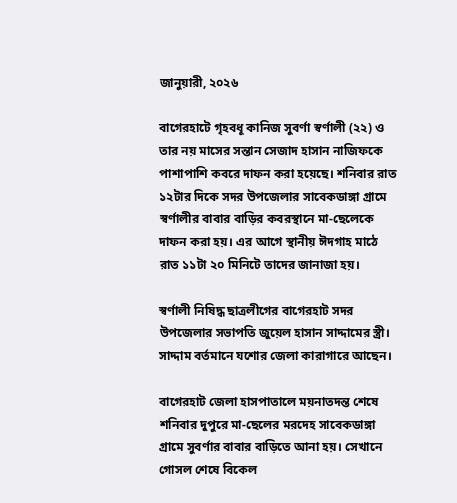জানুয়ারী, ২০২৬

বাগেরহাটে গৃহবধূ কানিজ সুবর্ণা স্বর্ণালী (২২) ও তার নয় মাসের সন্তান সেজাদ হাসান নাজিফকে পাশাপাশি কবরে দাফন করা হয়েছে। শনিবার রাত ১২টার দিকে সদর উপজেলার সাবেকডাঙ্গা গ্রামে স্বর্ণালীর বাবার বাড়ির কবরস্থানে মা-ছেলেকে দাফন করা হয়। এর আগে স্থানীয় ঈদগাহ মাঠে রাত ১১টা ২০ মিনিটে তাদের জানাজা হয়।

স্বর্ণালী নিষিদ্ধ ছাত্রলীগের বাগেরহাট সদর উপজেলার সভাপতি জুয়েল হাসান সাদ্দামের স্ত্রী। সাদ্দাম বর্তমানে যশোর জেলা কারাগারে আছেন।

বাগেরহাট জেলা হাসপাতালে ময়নাতদন্ত শেষে শনিবার দুপুরে মা-ছেলের মরদেহ সাবেকডাঙ্গা গ্রামে সুবর্ণার বাবার বাড়িতে আনা হয়। সেখানে গোসল শেষে বিকেল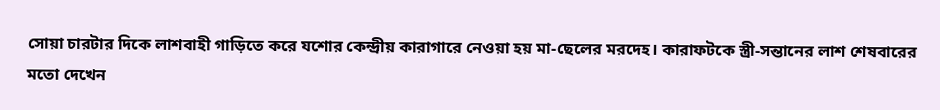সোয়া চারটার দিকে লাশবাহী গাড়িতে করে যশোর কেন্দ্রীয় কারাগারে নেওয়া হয় মা-ছেলের মরদেহ। কারাফটকে স্ত্রী-সন্তানের লাশ শেষবারের মতো দেখেন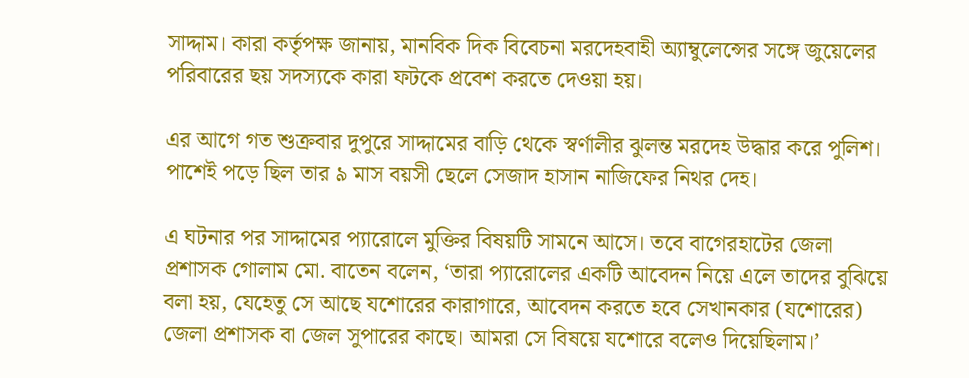সাদ্দাম। কারা কর্তৃপক্ষ জানায়, মানবিক দিক বিবেচনা মরদেহবাহী অ্যাম্বুলেন্সের সঙ্গে জুয়েলের পরিবারের ছয় সদস্যকে কারা ফটকে প্রবেশ করতে দেওয়া হয়।

এর আগে গত শুক্রবার দুপুরে সাদ্দামের বাড়ি থেকে স্বর্ণালীর ঝুলন্ত মরদেহ উদ্ধার করে পুলিশ। পাশেই পড়ে ছিল তার ৯ মাস বয়সী ছেলে সেজাদ হাসান নাজিফের নিথর দেহ।

এ ঘটনার পর সাদ্দামের প্যারোলে মুক্তির বিষয়টি সামনে আসে। তবে বাগেরহাটের জেলা প্রশাসক গোলাম মো. বাতেন বলেন, ‘তারা প্যারোলের একটি আবেদন নিয়ে এলে তাদের বুঝিয়ে বলা হয়, যেহেতু সে আছে যশোরের কারাগারে, আবেদন করতে হবে সেখানকার (যশোরের) জেলা প্রশাসক বা জেল সুপারের কাছে। আমরা সে বিষয়ে যশোরে বলেও দিয়েছিলাম।’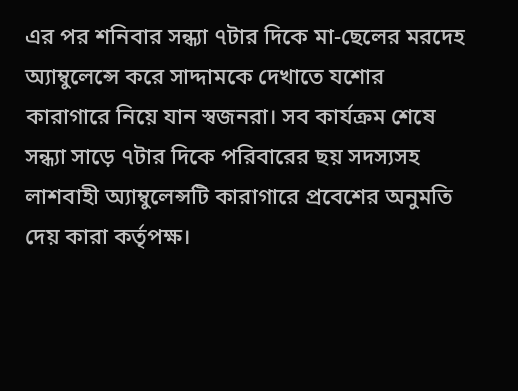এর পর শনিবার সন্ধ্যা ৭টার দিকে মা-ছেলের মরদেহ অ্যাম্বুলেন্সে করে সাদ্দামকে দেখাতে যশোর কারাগারে নিয়ে যান স্বজনরা। সব কার্যক্রম শেষে সন্ধ্যা সাড়ে ৭টার দিকে পরিবারের ছয় সদস্যসহ লাশবাহী অ্যাম্বুলেন্সটি কারাগারে প্রবেশের অনুমতি দেয় কারা কর্তৃপক্ষ।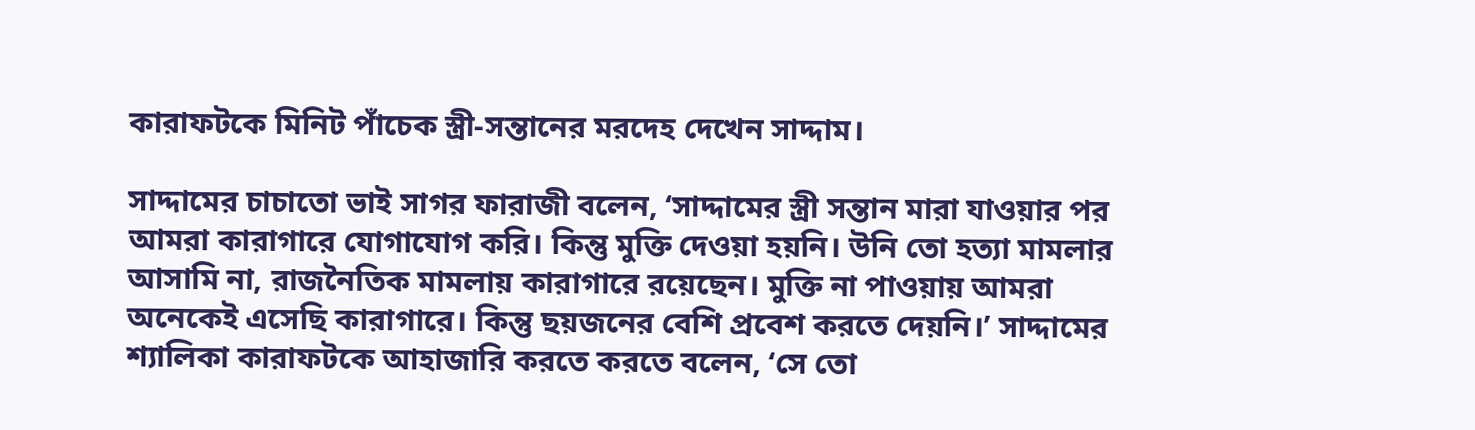কারাফটকে মিনিট পাঁচেক স্ত্রী-সন্তানের মরদেহ দেখেন সাদ্দাম।

সাদ্দামের চাচাতো ভাই সাগর ফারাজী বলেন, ‘সাদ্দামের স্ত্রী সন্তান মারা যাওয়ার পর আমরা কারাগারে যোগাযোগ করি। কিন্তু মুক্তি দেওয়া হয়নি। উনি তো হত্যা মামলার আসামি না, রাজনৈতিক মামলায় কারাগারে রয়েছেন। মুক্তি না পাওয়ায় আমরা অনেকেই এসেছি কারাগারে। কিন্তু ছয়জনের বেশি প্রবেশ করতে দেয়নি।’ সাদ্দামের শ্যালিকা কারাফটকে আহাজারি করতে করতে বলেন, ‘সে তো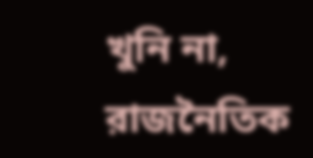খুনি না, রাজনৈতিক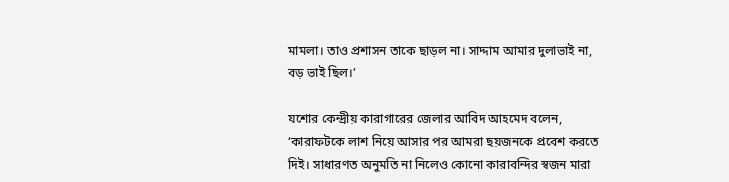মামলা। তাও প্রশাসন তাকে ছাড়ল না। সাদ্দাম আমার দুলাভাই না, বড় ভাই ছিল।’

যশোর কেন্দ্রীয় কারাগারের জেলার আবিদ আহমেদ বলেন, ‘কারাফটকে লাশ নিয়ে আসার পর আমরা ছয়জনকে প্রবেশ করতে দিই। সাধারণত অনুমতি না নিলেও কোনো কারাবন্দির স্বজন মারা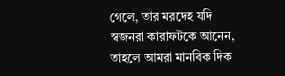গেলে, তার মরদেহ যদি স্বজনরা কারাফটকে আনেন, তাহলে আমরা মানবিক দিক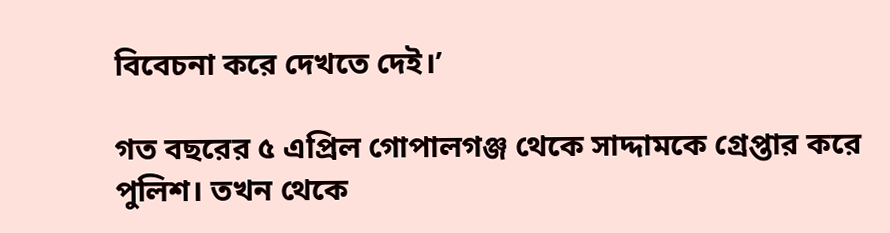বিবেচনা করে দেখতে দেই।’

গত বছরের ৫ এপ্রিল গোপালগঞ্জ থেকে সাদ্দামকে গ্রেপ্তার করে পুলিশ। তখন থেকে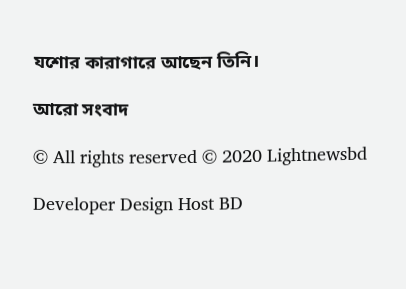যশোর কারাগারে আছেন তিনি।

আরো সংবাদ

© All rights reserved © 2020 Lightnewsbd

Developer Design Host BD